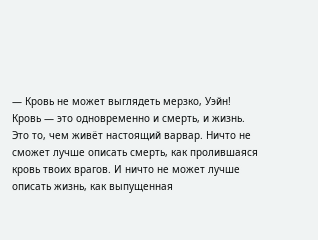— Кровь не может выглядеть мерзко, Уэйн! Кровь — это одновременно и смерть, и жизнь. Это то, чем живёт настоящий варвар. Ничто не сможет лучше описать смерть, как пролившаяся кровь твоих врагов. И ничто не может лучше описать жизнь, как выпущенная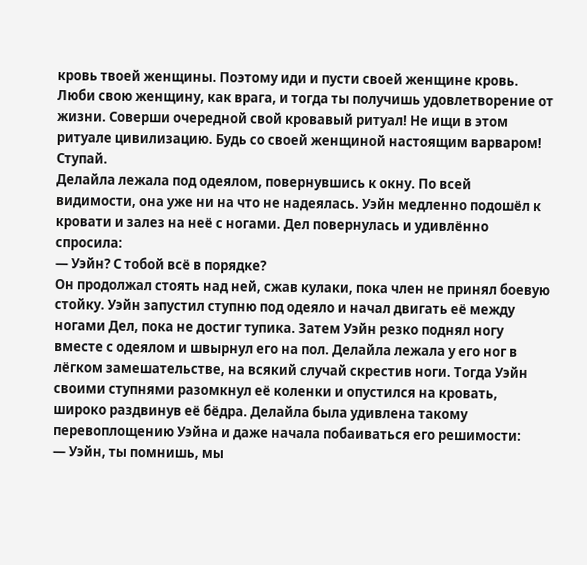кровь твоей женщины. Поэтому иди и пусти своей женщине кровь. Люби свою женщину, как врага, и тогда ты получишь удовлетворение от жизни. Соверши очередной свой кровавый ритуал! Не ищи в этом ритуале цивилизацию. Будь со своей женщиной настоящим варваром! Ступай.
Делайла лежала под одеялом, повернувшись к окну. По всей видимости, она уже ни на что не надеялась. Уэйн медленно подошёл к кровати и залез на неё с ногами. Дел повернулась и удивлённо спросила:
— Уэйн? С тобой всё в порядке?
Он продолжал стоять над ней, сжав кулаки, пока член не принял боевую стойку. Уэйн запустил ступню под одеяло и начал двигать её между ногами Дел, пока не достиг тупика. Затем Уэйн резко поднял ногу вместе с одеялом и швырнул его на пол. Делайла лежала у его ног в лёгком замешательстве, на всякий случай скрестив ноги. Тогда Уэйн своими ступнями разомкнул её коленки и опустился на кровать, широко раздвинув её бёдра. Делайла была удивлена такому перевоплощению Уэйна и даже начала побаиваться его решимости:
— Уэйн, ты помнишь, мы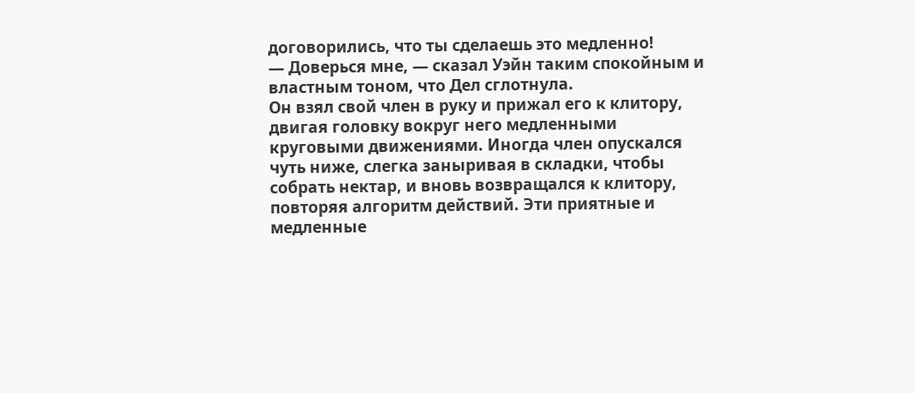договорились, что ты сделаешь это медленно!
— Доверься мне, — сказал Уэйн таким спокойным и властным тоном, что Дел сглотнула.
Он взял свой член в руку и прижал его к клитору, двигая головку вокруг него медленными круговыми движениями. Иногда член опускался чуть ниже, слегка заныривая в складки, чтобы собрать нектар, и вновь возвращался к клитору, повторяя алгоритм действий. Эти приятные и медленные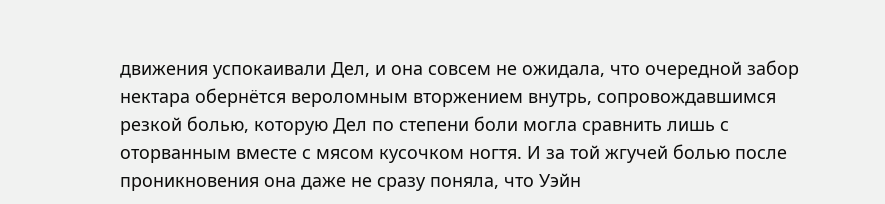движения успокаивали Дел, и она совсем не ожидала, что очередной забор нектара обернётся вероломным вторжением внутрь, сопровождавшимся резкой болью, которую Дел по степени боли могла сравнить лишь с оторванным вместе с мясом кусочком ногтя. И за той жгучей болью после проникновения она даже не сразу поняла, что Уэйн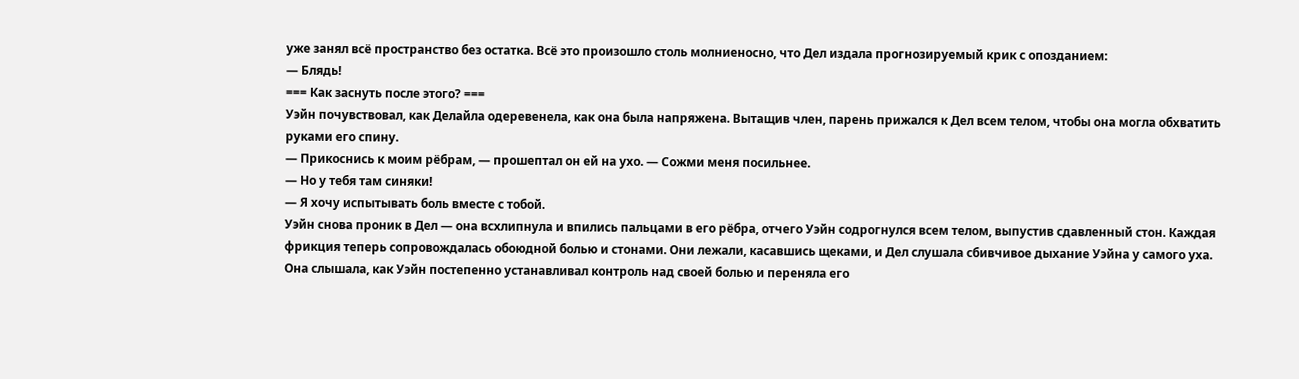уже занял всё пространство без остатка. Всё это произошло столь молниеносно, что Дел издала прогнозируемый крик с опозданием:
— Блядь!
=== Как заснуть после этого? ===
Уэйн почувствовал, как Делайла одеревенела, как она была напряжена. Вытащив член, парень прижался к Дел всем телом, чтобы она могла обхватить руками его спину.
— Прикоснись к моим рёбрам, — прошептал он ей на ухо. — Сожми меня посильнее.
— Но у тебя там синяки!
— Я хочу испытывать боль вместе с тобой.
Уэйн снова проник в Дел — она всхлипнула и впились пальцами в его рёбра, отчего Уэйн содрогнулся всем телом, выпустив сдавленный стон. Каждая фрикция теперь сопровождалась обоюдной болью и стонами. Они лежали, касавшись щеками, и Дел слушала сбивчивое дыхание Уэйна у самого уха. Она слышала, как Уэйн постепенно устанавливал контроль над своей болью и переняла его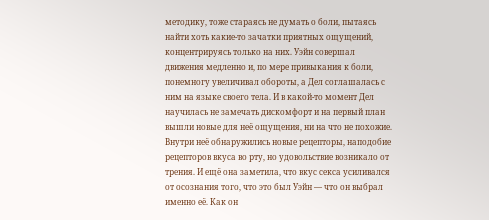методику, тоже стараясь не думать о боли, пытаясь найти хоть какие-то зачатки приятных ощущений, концентрируясь только на них. Уэйн совершал движения медленно и, по мере привыкания к боли, понемногу увеличивал обороты, а Дел соглашалась с ним на языке своего тела. И в какой-то момент Дел научилась не замечать дискомфорт и на первый план вышли новые для неё ощущения, ни на что не похожие. Внутри неё обнаружились новые рецепторы, наподобие рецепторов вкуса во рту, но удовольствие возникало от трения. И ещё она заметила, что вкус секса усиливался от осознания того, что это был Уэйн — что он выбрал именно её. Как он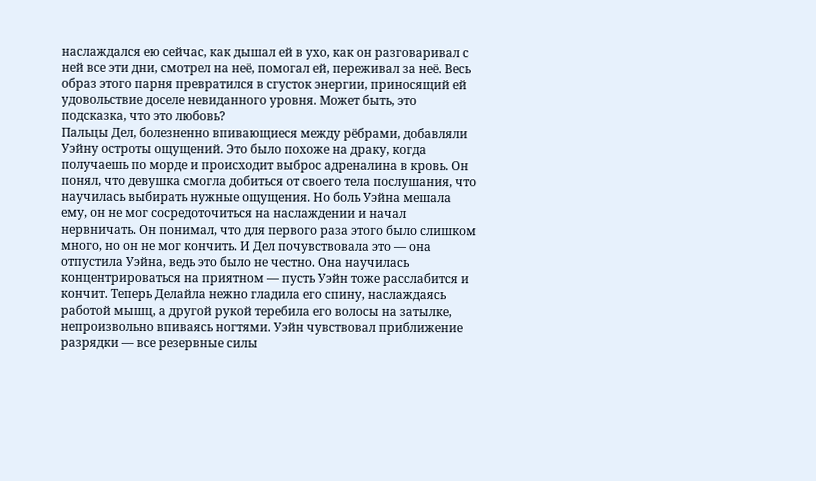наслаждался ею сейчас, как дышал ей в ухо, как он разговаривал с ней все эти дни, смотрел на неё, помогал ей, переживал за неё. Весь образ этого парня превратился в сгусток энергии, приносящий ей удовольствие доселе невиданного уровня. Может быть, это подсказка, что это любовь?
Пальцы Дел, болезненно впивающиеся между рёбрами, добавляли Уэйну остроты ощущений. Это было похоже на драку, когда получаешь по морде и происходит выброс адреналина в кровь. Он понял, что девушка смогла добиться от своего тела послушания, что научилась выбирать нужные ощущения. Но боль Уэйна мешала ему, он не мог сосредоточиться на наслаждении и начал нервничать. Он понимал, что для первого раза этого было слишком много, но он не мог кончить. И Дел почувствовала это — она отпустила Уэйна, ведь это было не честно. Она научилась концентрироваться на приятном — пусть Уэйн тоже расслабится и кончит. Теперь Делайла нежно гладила его спину, наслаждаясь работой мышц, а другой рукой теребила его волосы на затылке, непроизвольно впиваясь ногтями. Уэйн чувствовал приближение разрядки — все резервные силы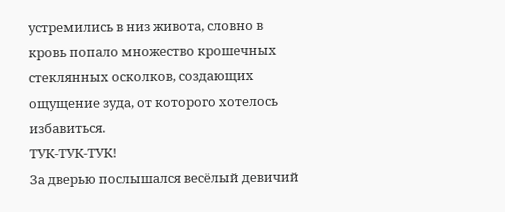устремились в низ живота, словно в кровь попало множество крошечных стеклянных осколков, создающих ощущение зуда, от которого хотелось избавиться.
ТУК-ТУК-ТУК!
За дверью послышался весёлый девичий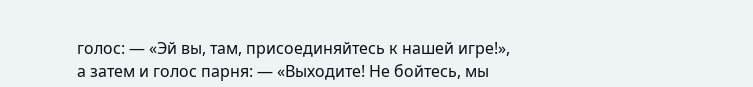голос: — «Эй вы, там, присоединяйтесь к нашей игре!», а затем и голос парня: — «Выходите! Не бойтесь, мы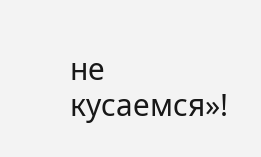не кусаемся»!